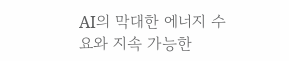AI의 막대한 에너지 수요와 지속 가능한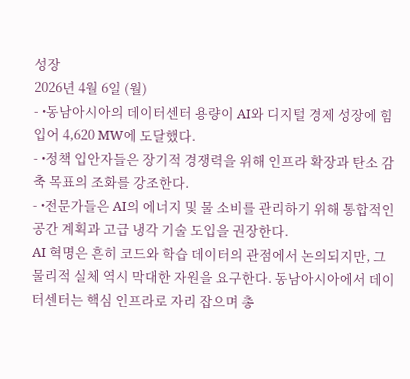성장
2026년 4월 6일 (월)
- •동남아시아의 데이터센터 용량이 AI와 디지털 경제 성장에 힘입어 4,620 MW에 도달했다.
- •정책 입안자들은 장기적 경쟁력을 위해 인프라 확장과 탄소 감축 목표의 조화를 강조한다.
- •전문가들은 AI의 에너지 및 물 소비를 관리하기 위해 통합적인 공간 계획과 고급 냉각 기술 도입을 권장한다.
AI 혁명은 흔히 코드와 학습 데이터의 관점에서 논의되지만, 그 물리적 실체 역시 막대한 자원을 요구한다. 동남아시아에서 데이터센터는 핵심 인프라로 자리 잡으며 총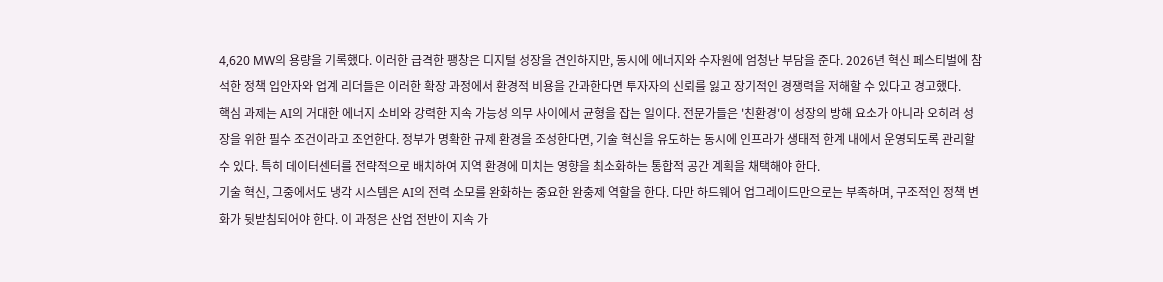4,620 MW의 용량을 기록했다. 이러한 급격한 팽창은 디지털 성장을 견인하지만, 동시에 에너지와 수자원에 엄청난 부담을 준다. 2026년 혁신 페스티벌에 참석한 정책 입안자와 업계 리더들은 이러한 확장 과정에서 환경적 비용을 간과한다면 투자자의 신뢰를 잃고 장기적인 경쟁력을 저해할 수 있다고 경고했다.
핵심 과제는 AI의 거대한 에너지 소비와 강력한 지속 가능성 의무 사이에서 균형을 잡는 일이다. 전문가들은 '친환경'이 성장의 방해 요소가 아니라 오히려 성장을 위한 필수 조건이라고 조언한다. 정부가 명확한 규제 환경을 조성한다면, 기술 혁신을 유도하는 동시에 인프라가 생태적 한계 내에서 운영되도록 관리할 수 있다. 특히 데이터센터를 전략적으로 배치하여 지역 환경에 미치는 영향을 최소화하는 통합적 공간 계획을 채택해야 한다.
기술 혁신, 그중에서도 냉각 시스템은 AI의 전력 소모를 완화하는 중요한 완충제 역할을 한다. 다만 하드웨어 업그레이드만으로는 부족하며, 구조적인 정책 변화가 뒷받침되어야 한다. 이 과정은 산업 전반이 지속 가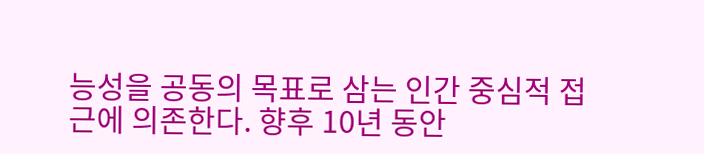능성을 공동의 목표로 삼는 인간 중심적 접근에 의존한다. 향후 10년 동안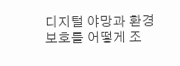디지털 야망과 환경 보호를 어떻게 조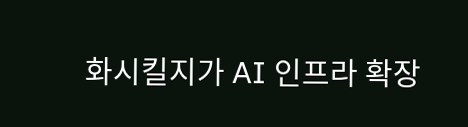화시킬지가 AI 인프라 확장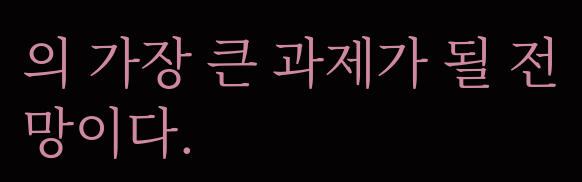의 가장 큰 과제가 될 전망이다.